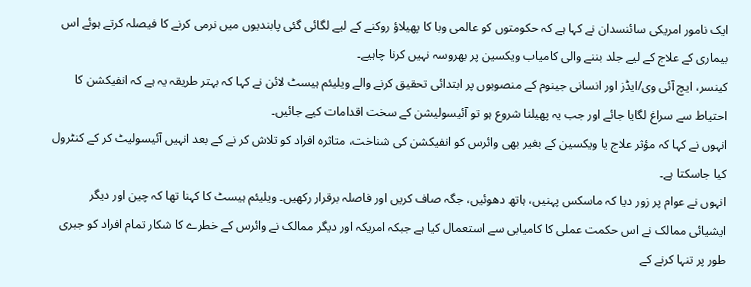ایک نامور امریکی سائنسدان نے کہا ہے کہ حکومتوں کو عالمی وبا کا پھیلاؤ روکنے کے لیے لگائی گئی پابندیوں میں نرمی کرنے کا فیصلہ کرتے ہوئے اس بیماری کے علاج کے لیے جلد بننے والی کامیاب ویکسین پر بھروسہ نہیں کرنا چاہیے۔
کینسر، ایچ آئی وی/ایڈز اور انسانی جینوم کے منصوبوں پر ابتدائی تحقیق کرنے والے ویلیئم ہیسٹ لائن نے کہا کہ بہتر طریقہ یہ ہے کہ انفیکشن کا احتیاط سے سراغ لگایا جائے اور جب یہ پھیلنا شروع ہو تو آئیسولیشن کے سخت اقدامات کیے جائیں۔
انہوں نے کہا کہ مؤثر علاج یا ویکسین کے بغیر بھی وائرس کو انفیکشن کی شناخت، متاثرہ افراد کو تلاش کر نے کے بعد انہیں آئیسولیٹ کر کے کنٹرول کیا جاسکتا ہے۔
انہوں نے عوام پر زور دیا کہ ماسکس پہنیں، ہاتھ دھوئیں، جگہ صاف کریں اور فاصلہ برقرار رکھیں۔ ویلیئم ہیسٹ کا کہنا تھا کہ چین اور دیگر ایشیائی ممالک نے اس حکمت عملی کا کامیابی سے استعمال کیا ہے جبکہ امریکہ اور دیگر ممالک نے وائرس کے خطرے کا شکار تمام افراد کو جبری طور پر تنہا کرنے کے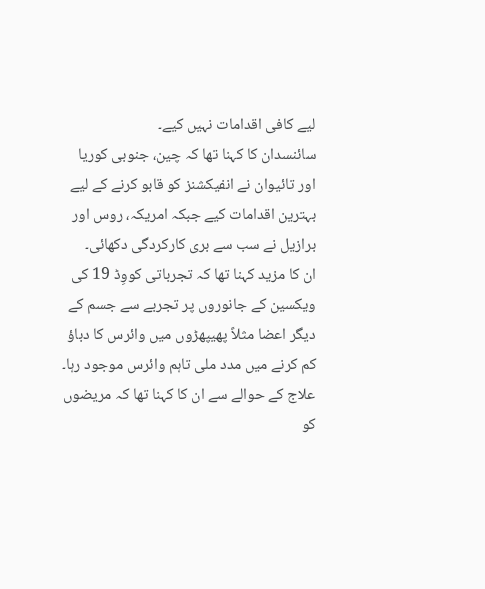لیے کافی اقدامات نہیں کیے۔
سائنسدان کا کہنا تھا کہ چین، جنوبی کوریا اور تائیوان نے انفیکشنز کو قابو کرنے کے لیے بہترین اقدامات کیے جبکہ امریکہ، روس اور برازیل نے سب سے بری کارکردگی دکھائی۔
ان کا مزید کہنا تھا کہ تجرباتی کووِڈ 19 کی ویکسین کے جانوروں پر تجربے سے جسم کے دیگر اعضا مثلاً پھیپھڑوں میں وائرس کا دباؤ کم کرنے میں مدد ملی تاہم وائرس موجود رہا۔
علاج کے حوالے سے ان کا کہنا تھا کہ مریضوں کو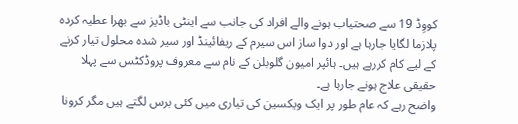کووِڈ 19 سے صحتیاب ہونے والے افراد کی جانب سے اینٹی باڈیز سے بھرا عطیہ کردہ پلازما لگایا جارہا ہے اور دوا ساز اس سیرم کے ریفائینڈ اور سیر شدہ محلول تیار کرنے کے لیے کام کررہے ہیں۔ ہائپر امیون گلوبلن کے نام سے معروف پروڈکٹس سے پہلا حقیقی علاج ہونے جارہا ہے۔
واضح رہے کہ عام طور پر ایک ویکسین کی تیاری میں کئی برس لگتے ہیں مگر کرونا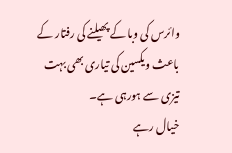وائرس کی وبا کے پھیلنے کی رفتار کے باعث ویکسین کی تیاری بھی بہت تیزی سے ہورہی ہے۔
خیال رہے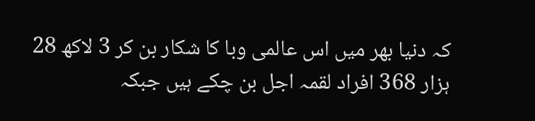کہ دنیا بھر میں اس عالمی وبا کا شکار بن کر 3 لاکھ 28 ہزار 368 افراد لقمہ اجل بن چکے ہیں جبکہ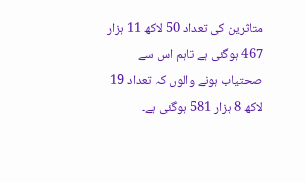متاثرین کی تعداد 50 لاکھ 11 ہزار 467 ہوگئی ہے تاہم اس سے صحتیاب ہونے والوں کہ تعداد 19 لاکھ 8 ہزار 581 ہوگئی ہے۔